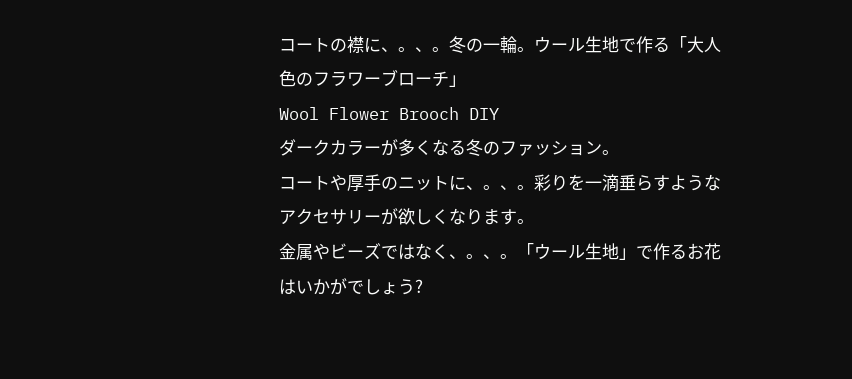コートの襟に、。、。冬の一輪。ウール生地で作る「大人色のフラワーブローチ」
Wool Flower Brooch DIY
ダークカラーが多くなる冬のファッション。
コートや厚手のニットに、。、。彩りを一滴垂らすようなアクセサリーが欲しくなります。
金属やビーズではなく、。、。「ウール生地」で作るお花はいかがでしょう?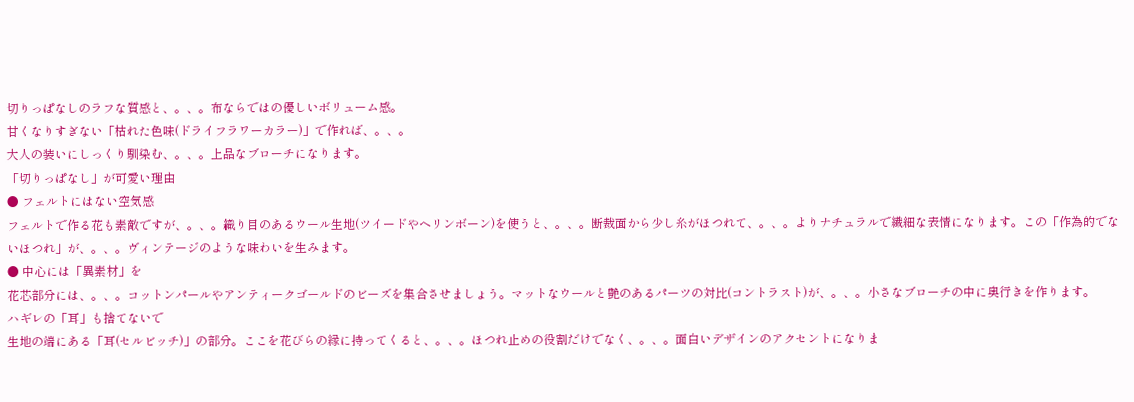切りっぱなしのラフな質感と、。、。布ならではの優しいボリューム感。
甘くなりすぎない「枯れた色味(ドライフラワーカラー)」で作れば、。、。
大人の装いにしっくり馴染む、。、。上品なブローチになります。
「切りっぱなし」が可愛い理由
● フェルトにはない空気感
フェルトで作る花も素敵ですが、。、。織り目のあるウール生地(ツイードやヘリンボーン)を使うと、。、。断裁面から少し糸がほつれて、。、。よりナチュラルで繊細な表情になります。この「作為的でないほつれ」が、。、。ヴィンテージのような味わいを生みます。
● 中心には「異素材」を
花芯部分には、。、。コットンパールやアンティークゴールドのビーズを集合させましょう。マットなウールと艶のあるパーツの対比(コントラスト)が、。、。小さなブローチの中に奥行きを作ります。
ハギレの「耳」も捨てないで
生地の端にある「耳(セルビッチ)」の部分。ここを花びらの縁に持ってくると、。、。ほつれ止めの役割だけでなく、。、。面白いデザインのアクセントになりま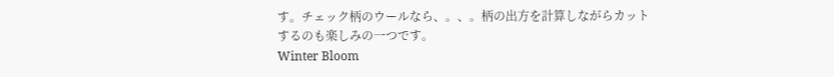す。チェック柄のウールなら、。、。柄の出方を計算しながらカットするのも楽しみの一つです。
Winter Bloom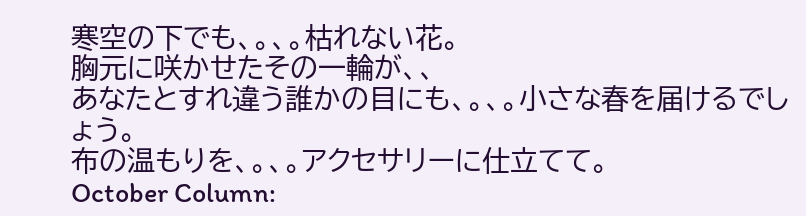寒空の下でも、。、。枯れない花。
胸元に咲かせたその一輪が、、
あなたとすれ違う誰かの目にも、。、。小さな春を届けるでしょう。
布の温もりを、。、。アクセサリーに仕立てて。
October Column: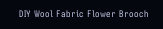DIY Wool Fabric Flower Brooch